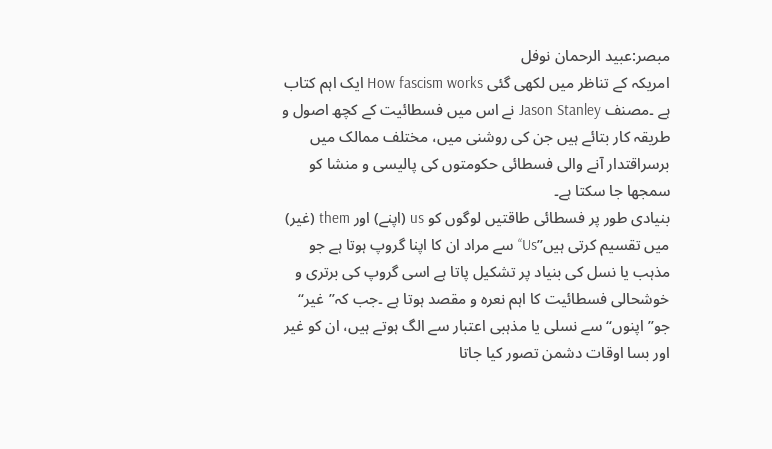مبصر:عبید الرحمان نوفل
امریکہ کے تناظر میں لکھی گئی How fascism works ایک اہم کتاب ہے ۔مصنف Jason Stanley نے اس میں فسطائیت کے کچھ اصول و طریقہ کار بتائے ہیں جن کی روشنی میں، مختلف ممالک میں برسراقتدار آنے والی فسطائی حکومتوں کی پالیسی و منشا کو سمجھا جا سکتا ہے۔
بنیادی طور پر فسطائی طاقتیں لوگوں کو us (اپنے) اور them (غیر) میں تقسیم کرتی ہیں’’Us‘‘ سے مراد ان کا اپنا گروپ ہوتا ہے جو مذہب یا نسل کی بنیاد پر تشکیل پاتا ہے اسی گروپ کی برتری و خوشحالی فسطائیت کا اہم نعرہ و مقصد ہوتا ہے ۔جب کہ’’غیر‘‘ جو’’اپنوں‘‘ سے نسلی یا مذہبی اعتبار سے الگ ہوتے ہیں، ان کو غیر اور بسا اوقات دشمن تصور کیا جاتا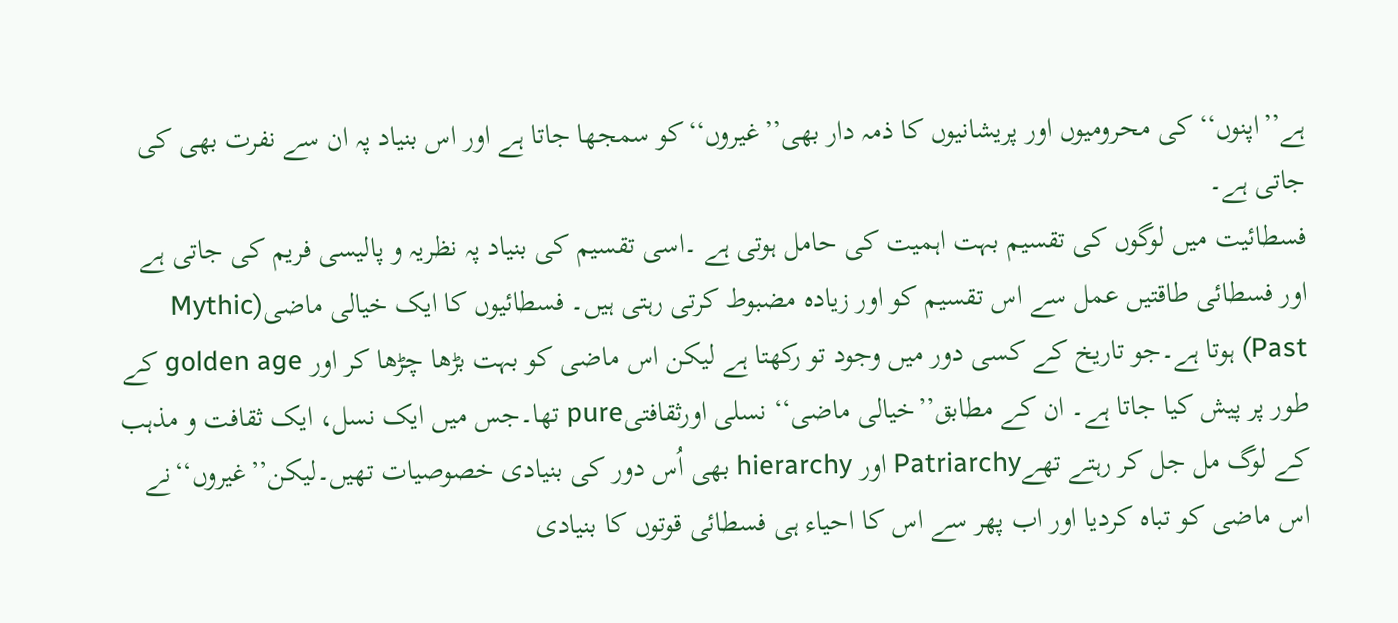ہے’’اپنوں‘‘ کی محرومیوں اور پریشانیوں کا ذمہ دار بھی’’غیروں‘‘کو سمجھا جاتا ہے اور اس بنیاد پہ ان سے نفرت بھی کی جاتی ہے۔
فسطائیت میں لوگوں کی تقسیم بہت اہمیت کی حامل ہوتی ہے ۔اسی تقسیم کی بنیاد پہ نظریہ و پالیسی فریم کی جاتی ہے اور فسطائی طاقتیں عمل سے اس تقسیم کو اور زیادہ مضبوط کرتی رہتی ہیں۔ فسطائیوں کا ایک خیالی ماضی(Mythic Past) ہوتا ہے۔جو تاریخ کے کسی دور میں وجود تو رکھتا ہے لیکن اس ماضی کو بہت بڑھا چڑھا کر اور golden age کے طور پر پیش کیا جاتا ہے۔ ان کے مطابق’’خیالی ماضی‘‘ نسلی اورثقافتیpure تھا۔جس میں ایک نسل، ایک ثقافت و مذہب کے لوگ مل جل کر رہتے تھےPatriarchy اور hierarchy بھی اُس دور کی بنیادی خصوصیات تھیں۔لیکن’’غیروں‘‘نے اس ماضی کو تباہ کردیا اور اب پھر سے اس کا احیاء ہی فسطائی قوتوں کا بنیادی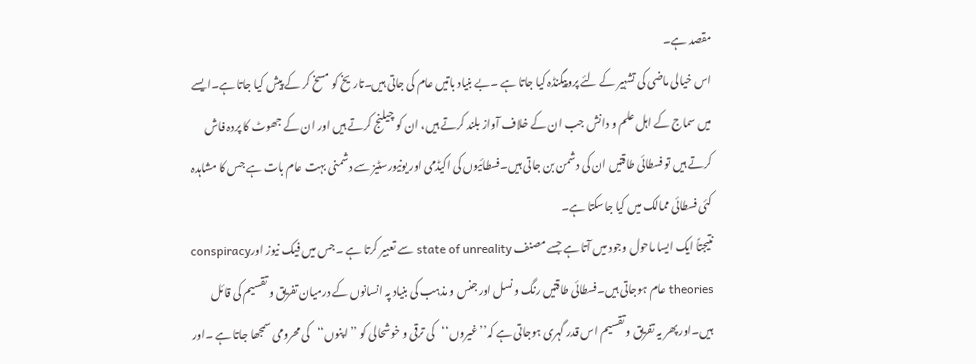مقصد ہے۔
اس خیالی ماضی کی تشہیر کے لئے پروپیگنڈہ کیا جاتا ہے ۔بے بنیاد باتیں عام کی جاتی ہیں۔تاریخ کو مسخ کر کے پیش کیا جاتا ہے۔ایسے میں سماج کے اہل علم و دانش جب ان کے خلاف آواز بلند کرتے ہیں، ان کو چیلنج کرتے ہیں اور ان کے جھوٹ کا پردہ فاش کرتے ہیں تو فسطائی طاقتیں ان کی دشمن بن جاتی ہیں۔فسطائیوں کی اکیڈمی اور یونیورسٹیز سے دشمنی بہت عام بات ہے جس کا مشاہدہ کئی فسطائی ممالک میں کیا جاسکتا ہے۔
نتیجتاً ایک ایسا ماحول وجود میں آتا ہے جسے مصنف state of unreality سے تعبیر کرتا ہے ۔جس میں فیک نیوز اورconspiracy theories عام ہوجاتی ہیں۔فسطائی طاقتیں رنگ و نسل اور جنس و مذہب کی بنیاد پہ انسانوں کے درمیان تفریق و تقسیم کی قائل ہیں۔اور پھر یہ تفریق و تقسیم اس قدر گہری ہوجاتی ہے کہ’’غیروں‘‘کی ترقی و خوشحالی کو ’’اپنوں‘‘کی محرومی سمجھا جاتا ہے ۔اور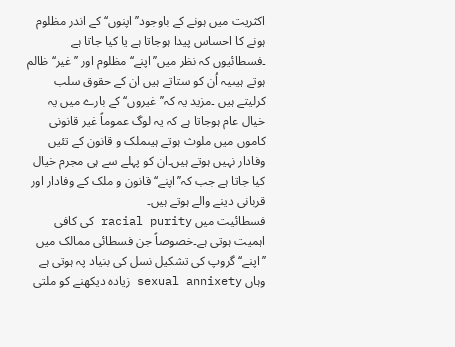اکثریت میں ہونے کے باوجود’’اپنوں‘‘ کے اندر مظلوم ہونے کا احساس پیدا ہوجاتا ہے یا کیا جاتا ہے ۔فسطائیوں کہ نظر میں’’اپنے‘‘ مظلوم اور ’’غیر‘‘ ظالم ہوتے ہیںیہ اُن کو ستاتے ہیں ان کے حقوق سلب کرلیتے ہیں ۔مزید یہ کہ’’غیروں‘‘ کے بارے میں یہ خیال عام ہوجاتا ہے کہ یہ لوگ عموماً غیر قانونی کاموں میں ملوث ہوتے ہیںملک و قانون کے تئیں وفادار نہیں ہوتے ہیں۔ان کو پہلے سے ہی مجرم خیال کیا جاتا ہے جب کہ’’اپنے‘‘ قانون و ملک کے وفادار اور قربانی دینے والے ہوتے ہیں۔
فسطائیت میں racial purity کی کافی اہمیت ہوتی ہے۔خصوصاً جن فسطائی ممالک میں ’’اپنے‘‘ گروپ کی تشکیل نسل کی بنیاد پہ ہوتی ہے وہاں sexual annixety زیادہ دیکھنے کو ملتی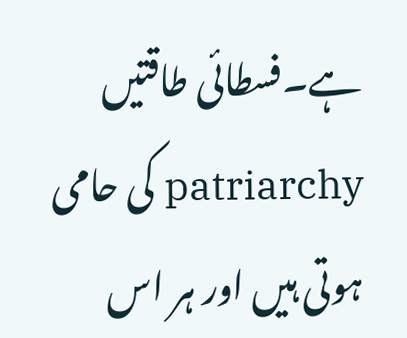ہے۔فسطائی طاقتیں patriarchy کی حامی ہوتی ہیں اور ہر اس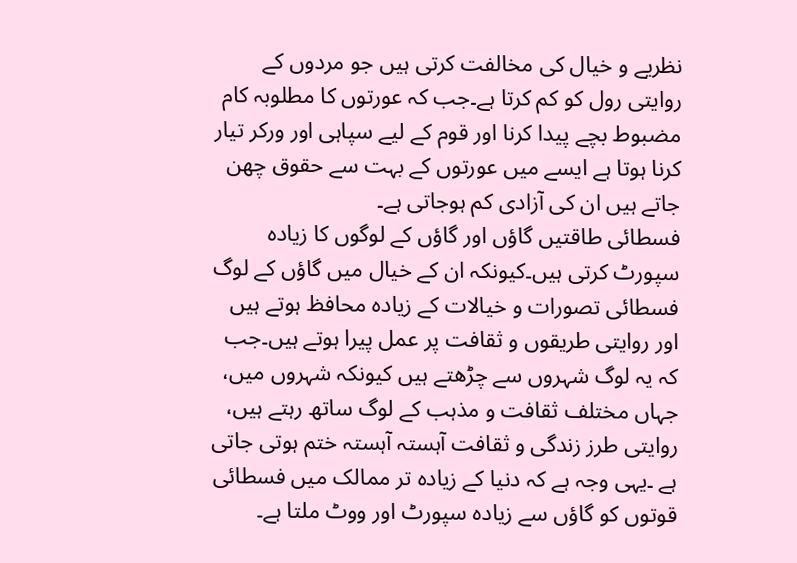نظریے و خیال کی مخالفت کرتی ہیں جو مردوں کے روایتی رول کو کم کرتا ہے۔جب کہ عورتوں کا مطلوبہ کام مضبوط بچے پیدا کرنا اور قوم کے لیے سپاہی اور ورکر تیار کرنا ہوتا ہے ایسے میں عورتوں کے بہت سے حقوق چھن جاتے ہیں ان کی آزادی کم ہوجاتی ہے۔
فسطائی طاقتیں گاؤں اور گاؤں کے لوگوں کا زیادہ سپورٹ کرتی ہیں۔کیونکہ ان کے خیال میں گاؤں کے لوگ فسطائی تصورات و خیالات کے زیادہ محافظ ہوتے ہیں اور روایتی طریقوں و ثقافت پر عمل پیرا ہوتے ہیں۔جب کہ یہ لوگ شہروں سے چڑھتے ہیں کیونکہ شہروں میں، جہاں مختلف ثقافت و مذہب کے لوگ ساتھ رہتے ہیں، روایتی طرز زندگی و ثقافت آہستہ آہستہ ختم ہوتی جاتی ہے ۔یہی وجہ ہے کہ دنیا کے زیادہ تر ممالک میں فسطائی قوتوں کو گاؤں سے زیادہ سپورٹ اور ووٹ ملتا ہے۔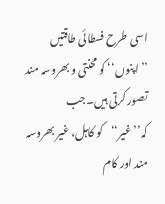اسی طرح فسطائی طاقتیں ’’اپنوں‘‘ کو محنتی و بھروسہ مند تصور کرتی ہیں۔جب کہ’’غیر‘‘کو کاہل، غیر بھروسہ مند اور کام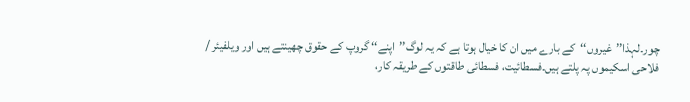چور۔لہذا’’غیروں‘‘کے بارے میں ان کا خیال ہوتا ہے کہ یہ لوگ’’اپنے‘‘ گروپ کے حقوق چھینتے ہیں اور ویلفیئر / فلاحی اسکیموں پہ پلتے ہیں۔فسطائیت، فسطائی طاقتوں کے طریقہ کار،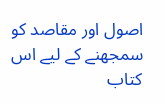اصول اور مقاصد کو سمجھنے کے لیے اس کتاب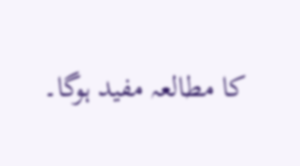کا مطالعہ مفید ہوگا۔